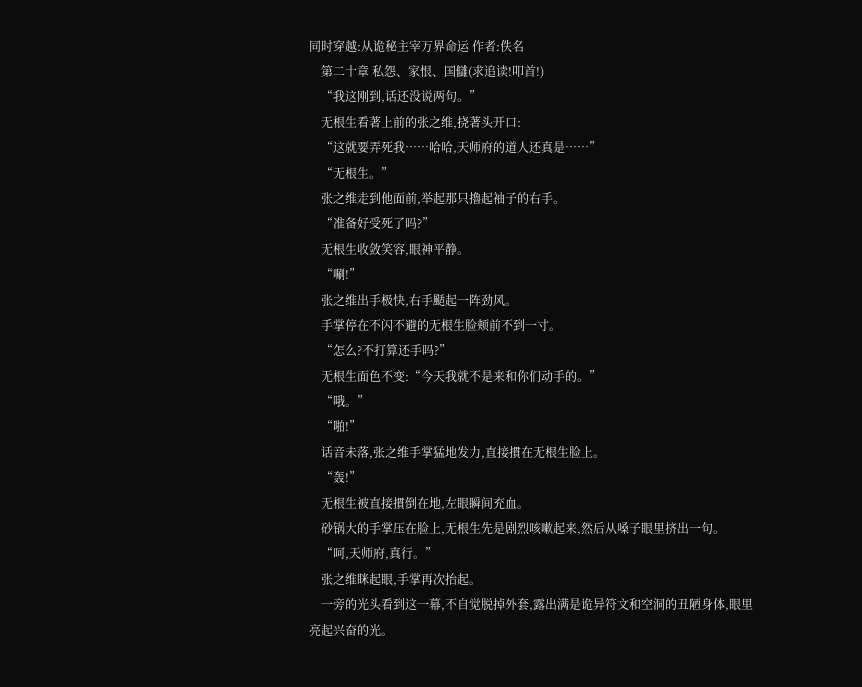同时穿越:从诡秘主宰万界命运 作者:佚名
    第二十章 私怨、家恨、国讎(求追读!叩首!)
    “我这刚到,话还没说两句。”
    无根生看著上前的张之维,挠著头开口:
    “这就要弄死我……哈哈,天师府的道人还真是……”
    “无根生。”
    张之维走到他面前,举起那只擼起袖子的右手。
    “准备好受死了吗?”
    无根生收敛笑容,眼神平静。
    “唰!”
    张之维出手极快,右手颳起一阵劲风。
    手掌停在不闪不避的无根生脸颊前不到一寸。
    “怎么?不打算还手吗?”
    无根生面色不变:“今天我就不是来和你们动手的。”
    “哦。”
    “啪!”
    话音未落,张之维手掌猛地发力,直接摜在无根生脸上。
    “轰!”
    无根生被直接摜倒在地,左眼瞬间充血。
    砂锅大的手掌压在脸上,无根生先是剧烈咳嗽起来,然后从嗓子眼里挤出一句。
    “呵,天师府,真行。”
    张之维眯起眼,手掌再次抬起。
    一旁的光头看到这一幕,不自觉脱掉外套,露出满是诡异符文和空洞的丑陋身体,眼里亮起兴奋的光。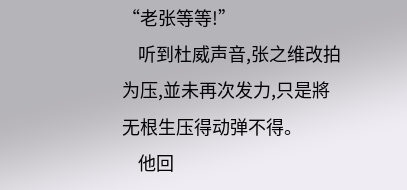“老张等等!”
    听到杜威声音,张之维改拍为压,並未再次发力,只是將无根生压得动弹不得。
    他回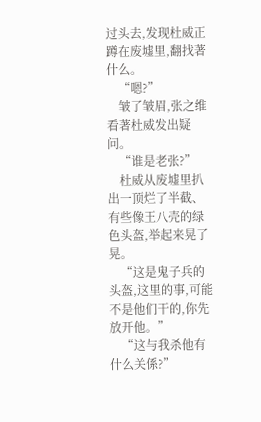过头去,发现杜威正蹲在废墟里,翻找著什么。
    “嗯?”
    皱了皱眉,张之维看著杜威发出疑问。
    “谁是老张?”
    杜威从废墟里扒出一顶烂了半截、有些像王八壳的绿色头盔,举起来晃了晃。
    “这是鬼子兵的头盔,这里的事,可能不是他们干的,你先放开他。”
    “这与我杀他有什么关係?”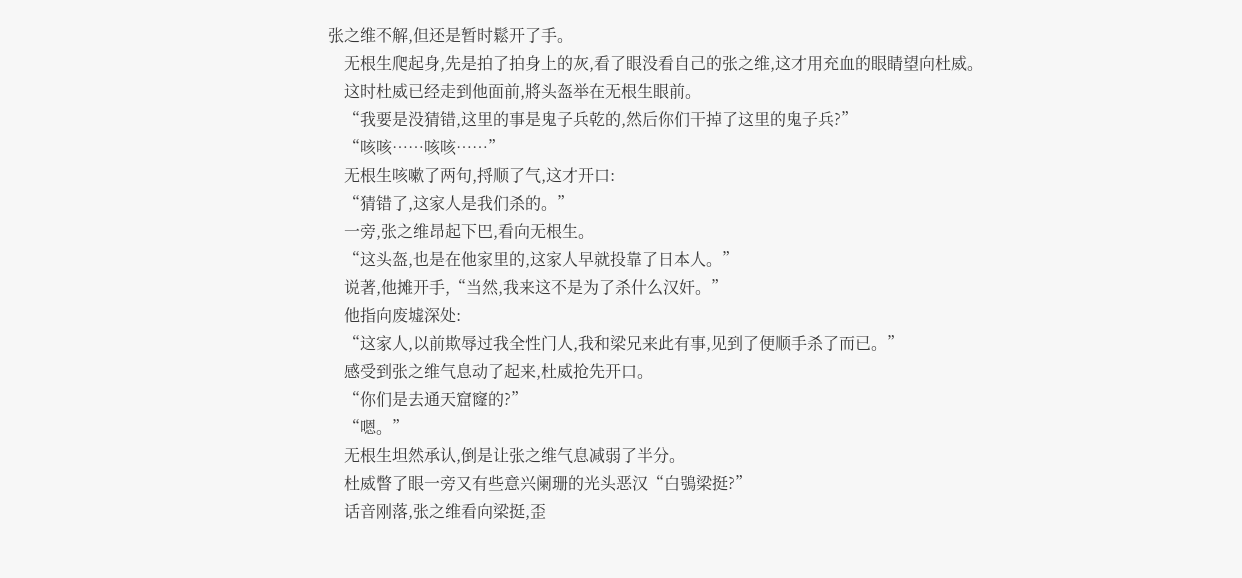张之维不解,但还是暂时鬆开了手。
    无根生爬起身,先是拍了拍身上的灰,看了眼没看自己的张之维,这才用充血的眼睛望向杜威。
    这时杜威已经走到他面前,將头盔举在无根生眼前。
    “我要是没猜错,这里的事是鬼子兵乾的,然后你们干掉了这里的鬼子兵?”
    “咳咳……咳咳……”
    无根生咳嗽了两句,捋顺了气,这才开口:
    “猜错了,这家人是我们杀的。”
    一旁,张之维昂起下巴,看向无根生。
    “这头盔,也是在他家里的,这家人早就投靠了日本人。”
    说著,他摊开手,“当然,我来这不是为了杀什么汉奸。”
    他指向废墟深处:
    “这家人,以前欺辱过我全性门人,我和梁兄来此有事,见到了便顺手杀了而已。”
    感受到张之维气息动了起来,杜威抢先开口。
    “你们是去通天窟窿的?”
    “嗯。”
    无根生坦然承认,倒是让张之维气息减弱了半分。
    杜威瞥了眼一旁又有些意兴阑珊的光头恶汉“白鴞梁挺?”
    话音刚落,张之维看向梁挺,歪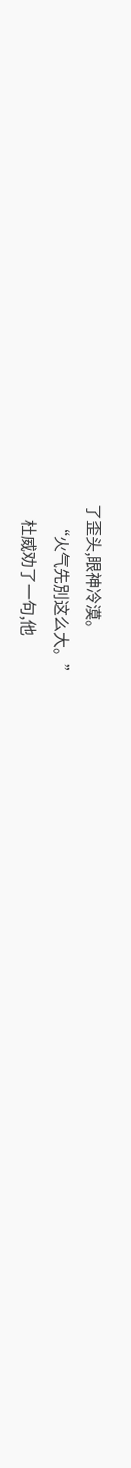了歪头,眼神冷漠。
    “火气先別这么大。”
    杜威劝了一句,他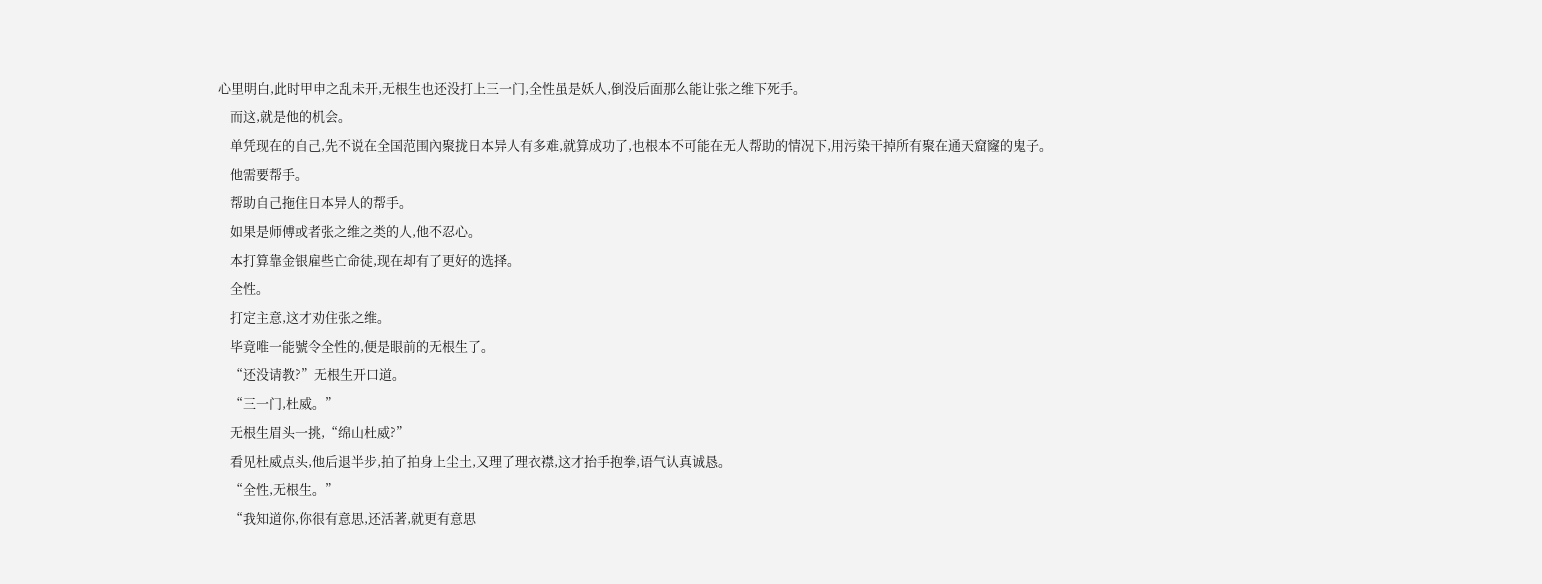心里明白,此时甲申之乱未开,无根生也还没打上三一门,全性虽是妖人,倒没后面那么能让张之维下死手。
    而这,就是他的机会。
    单凭现在的自己,先不说在全国范围內聚拢日本异人有多难,就算成功了,也根本不可能在无人帮助的情况下,用污染干掉所有聚在通天窟窿的鬼子。
    他需要帮手。
    帮助自己拖住日本异人的帮手。
    如果是师傅或者张之维之类的人,他不忍心。
    本打算靠金银雇些亡命徒,现在却有了更好的选择。
    全性。
    打定主意,这才劝住张之维。
    毕竟唯一能號令全性的,便是眼前的无根生了。
    “还没请教?”无根生开口道。
    “三一门,杜威。”
    无根生眉头一挑,“绵山杜威?”
    看见杜威点头,他后退半步,拍了拍身上尘土,又理了理衣襟,这才抬手抱拳,语气认真诚恳。
    “全性,无根生。”
    “我知道你,你很有意思,还活著,就更有意思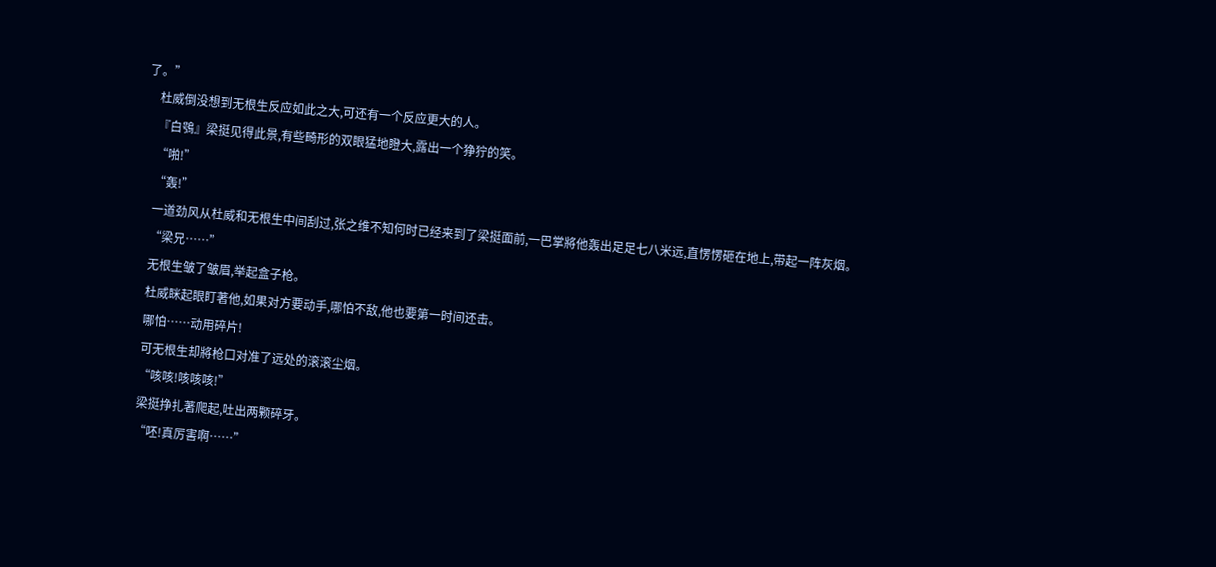了。”
    杜威倒没想到无根生反应如此之大,可还有一个反应更大的人。
    『白鴞』梁挺见得此景,有些畸形的双眼猛地瞪大,露出一个狰狞的笑。
    “啪!”
    “轰!”
    一道劲风从杜威和无根生中间刮过,张之维不知何时已经来到了梁挺面前,一巴掌將他轰出足足七八米远,直愣愣砸在地上,带起一阵灰烟。
    “梁兄……”
    无根生皱了皱眉,举起盒子枪。
    杜威眯起眼盯著他,如果对方要动手,哪怕不敌,他也要第一时间还击。
    哪怕……动用碎片!
    可无根生却將枪口对准了远处的滚滚尘烟。
    “咳咳!咳咳咳!”
    梁挺挣扎著爬起,吐出两颗碎牙。
    “呸!真厉害啊……”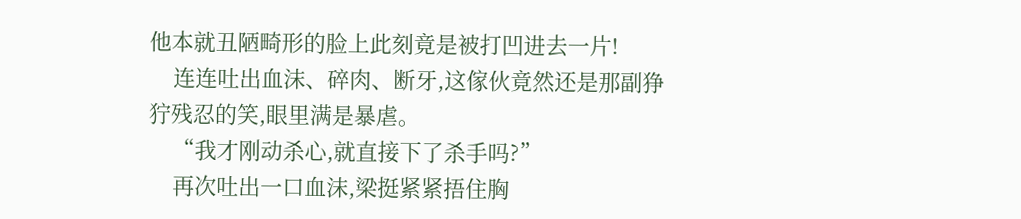他本就丑陋畸形的脸上此刻竟是被打凹进去一片!
    连连吐出血沫、碎肉、断牙,这傢伙竟然还是那副狰狞残忍的笑,眼里满是暴虐。
    “我才刚动杀心,就直接下了杀手吗?”
    再次吐出一口血沫,梁挺紧紧捂住胸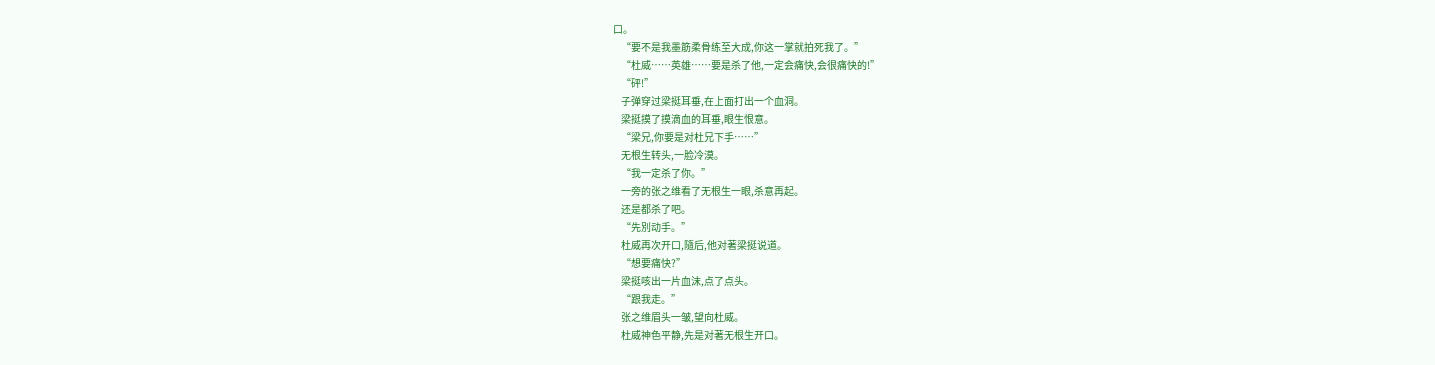口。
    “要不是我墨筋柔骨练至大成,你这一掌就拍死我了。”
    “杜威……英雄……要是杀了他,一定会痛快,会很痛快的!”
    “砰!”
    子弹穿过梁挺耳垂,在上面打出一个血洞。
    梁挺摸了摸滴血的耳垂,眼生恨意。
    “梁兄,你要是对杜兄下手……”
    无根生转头,一脸冷漠。
    “我一定杀了你。”
    一旁的张之维看了无根生一眼,杀意再起。
    还是都杀了吧。
    “先別动手。”
    杜威再次开口,隨后,他对著梁挺说道。
    “想要痛快?”
    梁挺咳出一片血沫,点了点头。
    “跟我走。”
    张之维眉头一皱,望向杜威。
    杜威神色平静,先是对著无根生开口。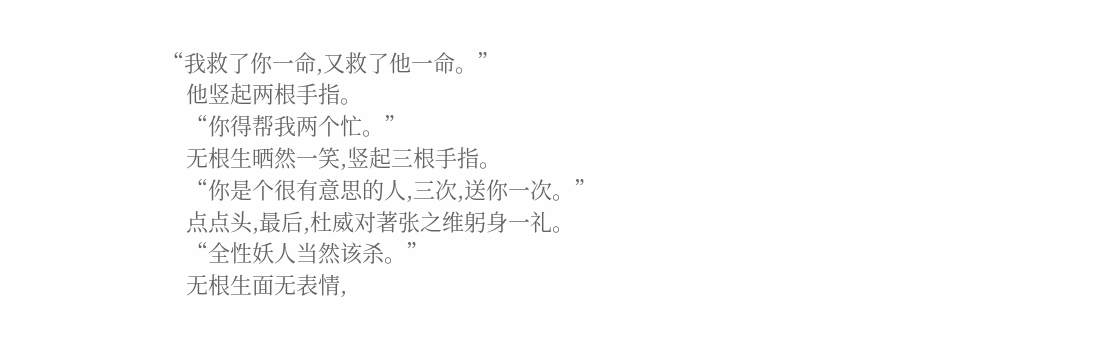“我救了你一命,又救了他一命。”
    他竖起两根手指。
    “你得帮我两个忙。”
    无根生晒然一笑,竖起三根手指。
    “你是个很有意思的人,三次,送你一次。”
    点点头,最后,杜威对著张之维躬身一礼。
    “全性妖人当然该杀。”
    无根生面无表情,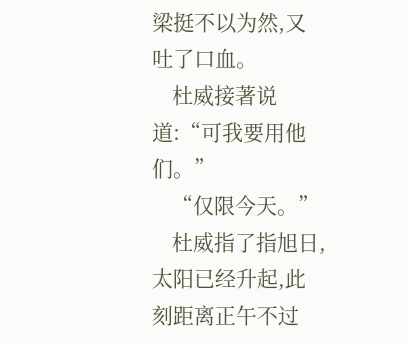梁挺不以为然,又吐了口血。
    杜威接著说道:“可我要用他们。”
    “仅限今天。”
    杜威指了指旭日,太阳已经升起,此刻距离正午不过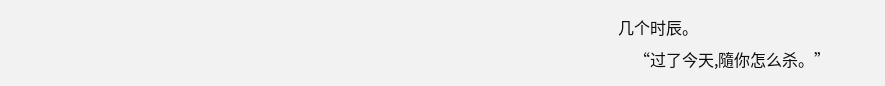几个时辰。
    “过了今天,隨你怎么杀。”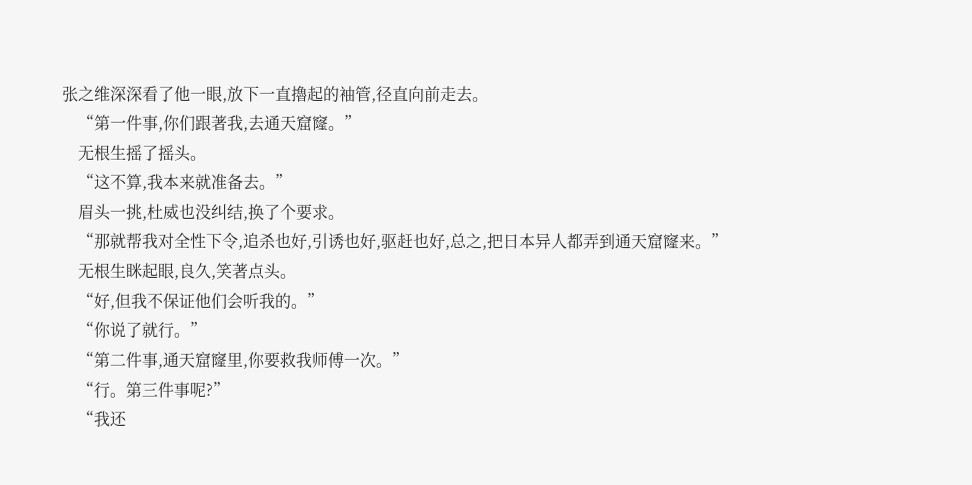张之维深深看了他一眼,放下一直擼起的袖管,径直向前走去。
    “第一件事,你们跟著我,去通天窟窿。”
    无根生摇了摇头。
    “这不算,我本来就准备去。”
    眉头一挑,杜威也没纠结,换了个要求。
    “那就帮我对全性下令,追杀也好,引诱也好,驱赶也好,总之,把日本异人都弄到通天窟窿来。”
    无根生眯起眼,良久,笑著点头。
    “好,但我不保证他们会听我的。”
    “你说了就行。”
    “第二件事,通天窟窿里,你要救我师傅一次。”
    “行。第三件事呢?”
    “我还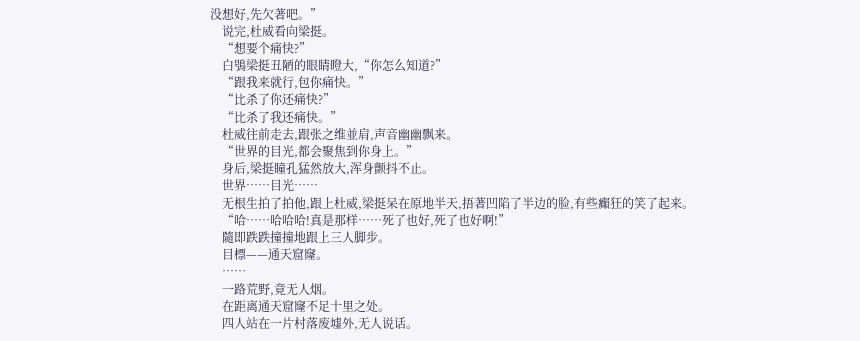没想好,先欠著吧。”
    说完,杜威看向梁挺。
    “想要个痛快?”
    白鴞梁挺丑陋的眼睛瞪大,“你怎么知道?”
    “跟我来就行,包你痛快。”
    “比杀了你还痛快?”
    “比杀了我还痛快。”
    杜威往前走去,跟张之维並肩,声音幽幽飘来。
    “世界的目光,都会聚焦到你身上。”
    身后,梁挺瞳孔猛然放大,浑身颤抖不止。
    世界……目光……
    无根生拍了拍他,跟上杜威,梁挺呆在原地半天,捂著凹陷了半边的脸,有些癲狂的笑了起来。
    “哈……哈哈哈!真是那样……死了也好,死了也好啊!”
    隨即跌跌撞撞地跟上三人脚步。
    目標——通天窟窿。
    ……
    一路荒野,竟无人烟。
    在距离通天窟窿不足十里之处。
    四人站在一片村落废墟外,无人说话。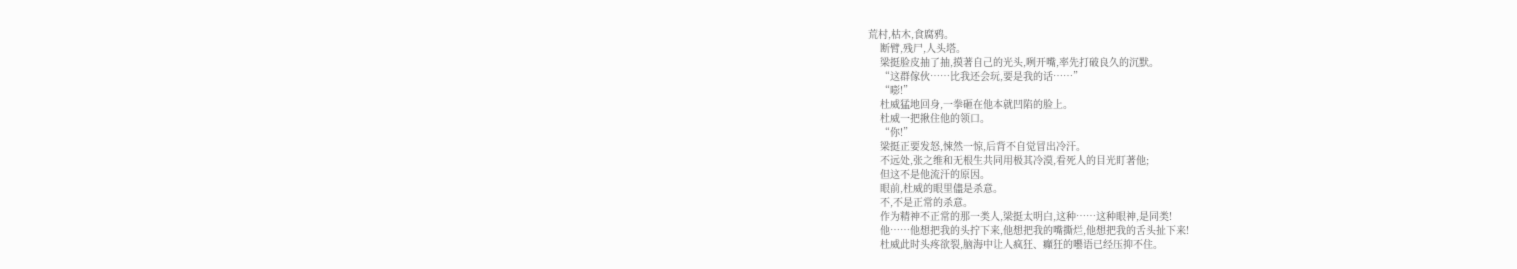荒村,枯木,食腐鸦。
    断臂,残尸,人头塔。
    梁挺脸皮抽了抽,摸著自己的光头,咧开嘴,率先打破良久的沉默。
    “这群傢伙……比我还会玩,要是我的话……”
    “嘭!”
    杜威猛地回身,一拳砸在他本就凹陷的脸上。
    杜威一把揪住他的领口。
    “你!”
    梁挺正要发怒,悚然一惊,后背不自觉冒出冷汗。
    不远处,张之维和无根生共同用极其冷漠,看死人的目光盯著他;
    但这不是他流汗的原因。
    眼前,杜威的眼里儘是杀意。
    不,不是正常的杀意。
    作为精神不正常的那一类人,梁挺太明白,这种……这种眼神,是同类!
    他……他想把我的头拧下来,他想把我的嘴撕烂,他想把我的舌头扯下来!
    杜威此时头疼欲裂,脑海中让人疯狂、癲狂的囈语已经压抑不住。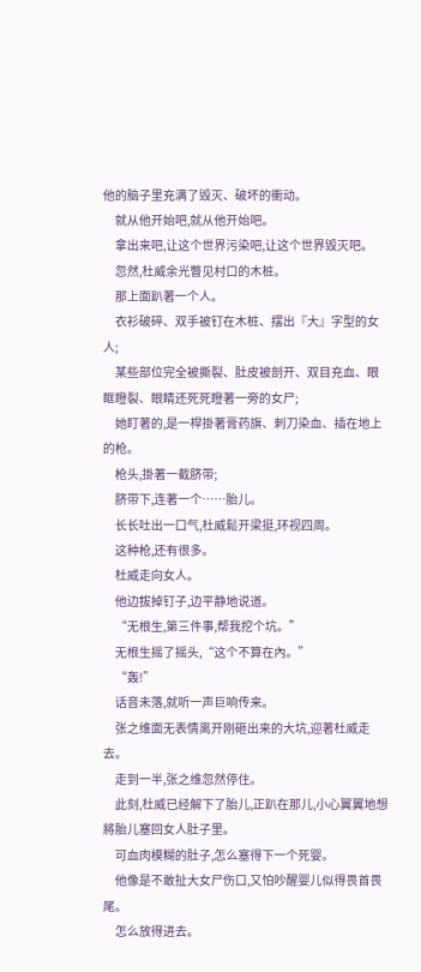他的脑子里充满了毁灭、破坏的衝动。
    就从他开始吧,就从他开始吧。
    拿出来吧,让这个世界污染吧,让这个世界毁灭吧。
    忽然,杜威余光瞥见村口的木桩。
    那上面趴著一个人。
    衣衫破碎、双手被钉在木桩、摆出『大』字型的女人;
    某些部位完全被撕裂、肚皮被剖开、双目充血、眼眶瞪裂、眼睛还死死瞪著一旁的女尸;
    她盯著的,是一桿掛著膏药旗、刺刀染血、插在地上的枪。
    枪头,掛著一截脐带;
    脐带下,连著一个……胎儿。
    长长吐出一口气,杜威鬆开梁挺,环视四周。
    这种枪,还有很多。
    杜威走向女人。
    他边拔掉钉子,边平静地说道。
    “无根生,第三件事,帮我挖个坑。”
    无根生摇了摇头,“这个不算在內。”
    “轰!”
    话音未落,就听一声巨响传来。
    张之维面无表情离开刚砸出来的大坑,迎著杜威走去。
    走到一半,张之维忽然停住。
    此刻,杜威已经解下了胎儿,正趴在那儿,小心翼翼地想將胎儿塞回女人肚子里。
    可血肉模糊的肚子,怎么塞得下一个死婴。
    他像是不敢扯大女尸伤口,又怕吵醒婴儿似得畏首畏尾。
    怎么放得进去。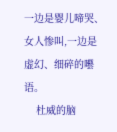一边是婴儿啼哭、女人惨叫,一边是虚幻、细碎的囈语。
    杜威的脑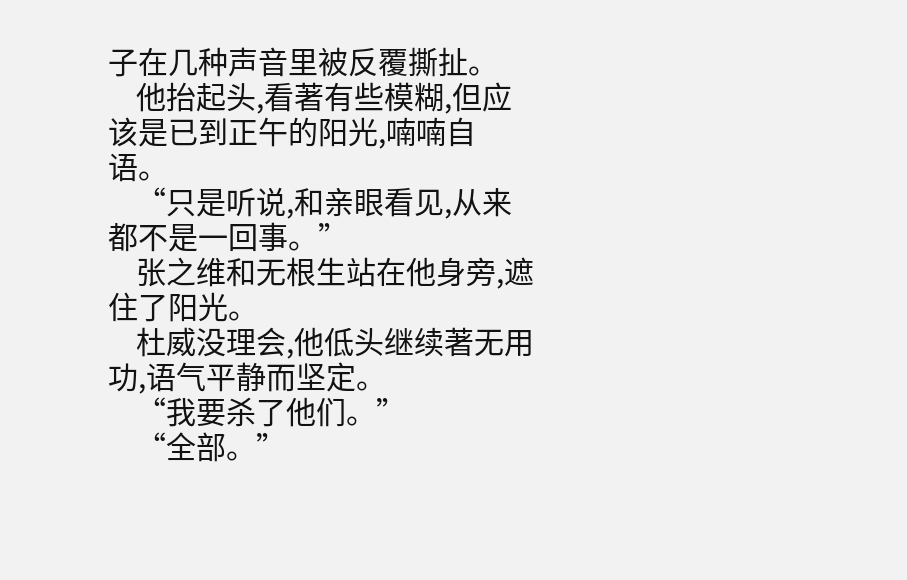子在几种声音里被反覆撕扯。
    他抬起头,看著有些模糊,但应该是已到正午的阳光,喃喃自语。
    “只是听说,和亲眼看见,从来都不是一回事。”
    张之维和无根生站在他身旁,遮住了阳光。
    杜威没理会,他低头继续著无用功,语气平静而坚定。
    “我要杀了他们。”
    “全部。”